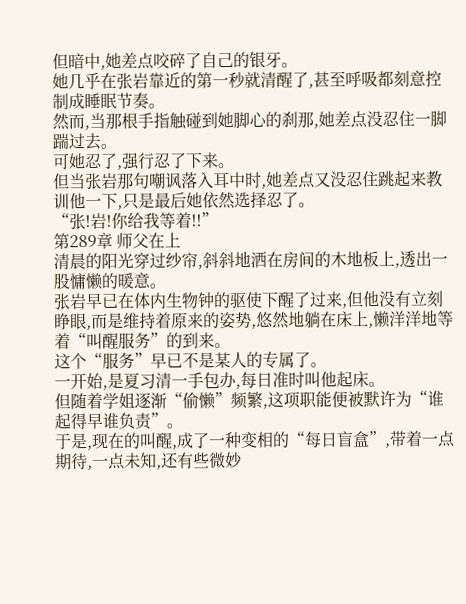但暗中,她差点咬碎了自己的银牙。
她几乎在张岩靠近的第一秒就清醒了,甚至呼吸都刻意控制成睡眠节奏。
然而,当那根手指触碰到她脚心的刹那,她差点没忍住一脚踹过去。
可她忍了,强行忍了下来。
但当张岩那句嘲讽落入耳中时,她差点又没忍住跳起来教训他一下,只是最后她依然选择忍了。
“张!岩!你给我等着!!”
第289章 师父在上
清晨的阳光穿过纱帘,斜斜地洒在房间的木地板上,透出一股慵懒的暖意。
张岩早已在体内生物钟的驱使下醒了过来,但他没有立刻睁眼,而是维持着原来的姿势,悠然地躺在床上,懒洋洋地等着“叫醒服务”的到来。
这个“服务”早已不是某人的专属了。
一开始,是夏习清一手包办,每日准时叫他起床。
但随着学姐逐渐“偷懒”频繁,这项职能便被默许为“谁起得早谁负责”。
于是,现在的叫醒,成了一种变相的“每日盲盒”,带着一点期待,一点未知,还有些微妙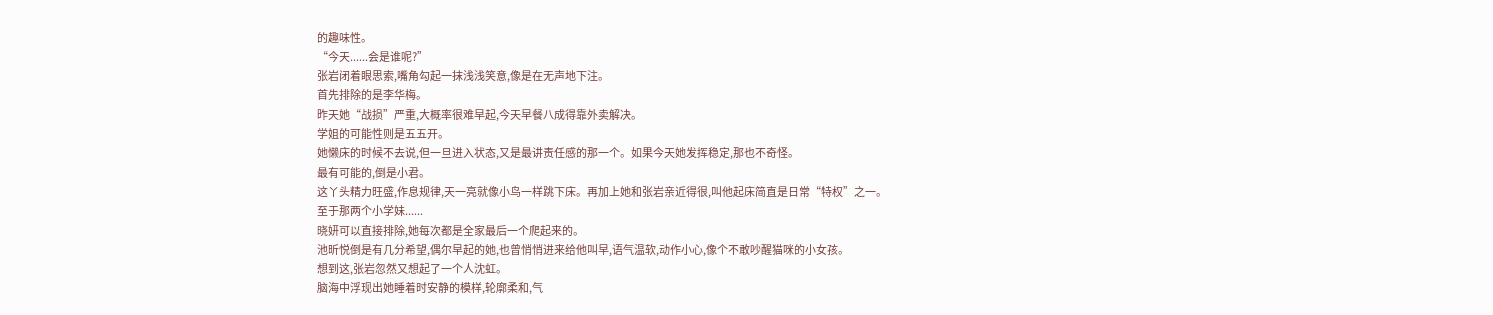的趣味性。
“今天......会是谁呢?”
张岩闭着眼思索,嘴角勾起一抹浅浅笑意,像是在无声地下注。
首先排除的是李华梅。
昨天她“战损”严重,大概率很难早起,今天早餐八成得靠外卖解决。
学姐的可能性则是五五开。
她懒床的时候不去说,但一旦进入状态,又是最讲责任感的那一个。如果今天她发挥稳定,那也不奇怪。
最有可能的,倒是小君。
这丫头精力旺盛,作息规律,天一亮就像小鸟一样跳下床。再加上她和张岩亲近得很,叫他起床简直是日常“特权”之一。
至于那两个小学妹......
晓妍可以直接排除,她每次都是全家最后一个爬起来的。
池昕悦倒是有几分希望,偶尔早起的她,也曾悄悄进来给他叫早,语气温软,动作小心,像个不敢吵醒猫咪的小女孩。
想到这,张岩忽然又想起了一个人沈虹。
脑海中浮现出她睡着时安静的模样,轮廓柔和,气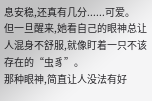息安稳,还真有几分......可爱。
但一旦醒来,她看自己的眼神总让人混身不舒服,就像盯着一只不该存在的“虫豸”。
那种眼神,简直让人没法有好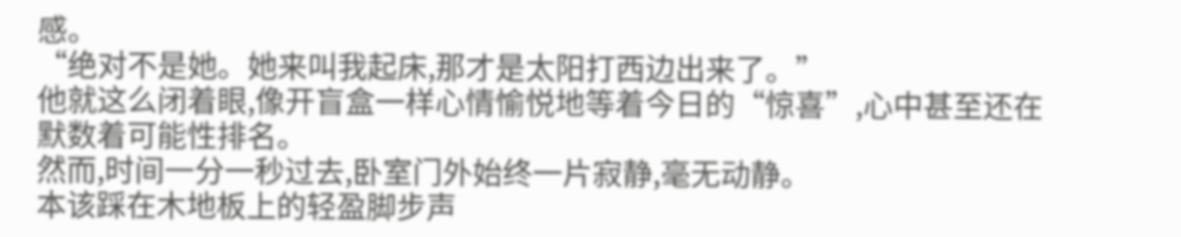感。
“绝对不是她。她来叫我起床,那才是太阳打西边出来了。”
他就这么闭着眼,像开盲盒一样心情愉悦地等着今日的“惊喜”,心中甚至还在默数着可能性排名。
然而,时间一分一秒过去,卧室门外始终一片寂静,毫无动静。
本该踩在木地板上的轻盈脚步声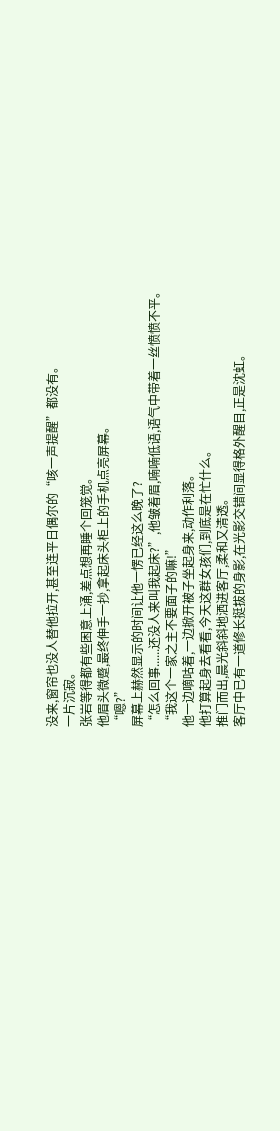没来,窗帘也没人替他拉开,甚至连平日偶尔的“咳一声提醒”都没有。
一片沉寂。
张岩等得都有些困意上涌,差点想再睡个回笼觉。
他眉头微蹙,最终伸手一抄,拿起床头柜上的手机点亮屏幕。
“嗯?”
屏幕上赫然显示的时间让他一愣已经这么晚了?
“怎么回事......还没人来叫我起床?”,他皱着眉,喃喃低语,语气中带着一丝愤愤不平。
“我这个一家之主不要面子的嘛!”
他一边嘀咕着,一边掀开被子坐起身来,动作利落。
他打算起身去看看,今天这群女孩们,到底是在忙什么。
推门而出,晨光斜斜地洒进客厅,柔和又清透。
客厅中已有一道修长挺拔的身影,在光影交错间显得格外醒目,正是沈虹。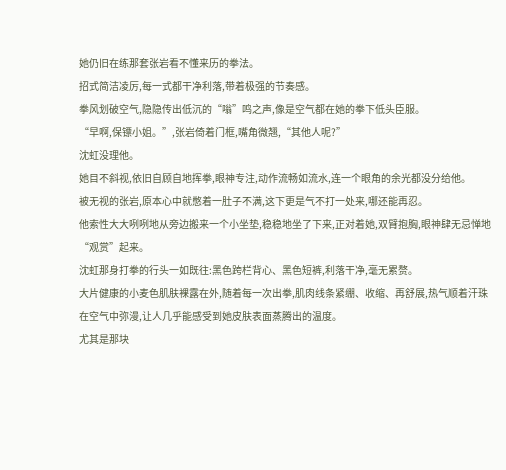她仍旧在练那套张岩看不懂来历的拳法。
招式简洁凌厉,每一式都干净利落,带着极强的节奏感。
拳风划破空气,隐隐传出低沉的“嗡”鸣之声,像是空气都在她的拳下低头臣服。
“早啊,保镖小姐。”,张岩倚着门框,嘴角微翘,“其他人呢?”
沈虹没理他。
她目不斜视,依旧自顾自地挥拳,眼神专注,动作流畅如流水,连一个眼角的余光都没分给他。
被无视的张岩,原本心中就憋着一肚子不满,这下更是气不打一处来,哪还能再忍。
他索性大大咧咧地从旁边搬来一个小坐垫,稳稳地坐了下来,正对着她,双臂抱胸,眼神肆无忌惮地“观赏”起来。
沈虹那身打拳的行头一如既往:黑色跨栏背心、黑色短裤,利落干净,毫无累赘。
大片健康的小麦色肌肤裸露在外,随着每一次出拳,肌肉线条紧绷、收缩、再舒展,热气顺着汗珠在空气中弥漫,让人几乎能感受到她皮肤表面蒸腾出的温度。
尤其是那块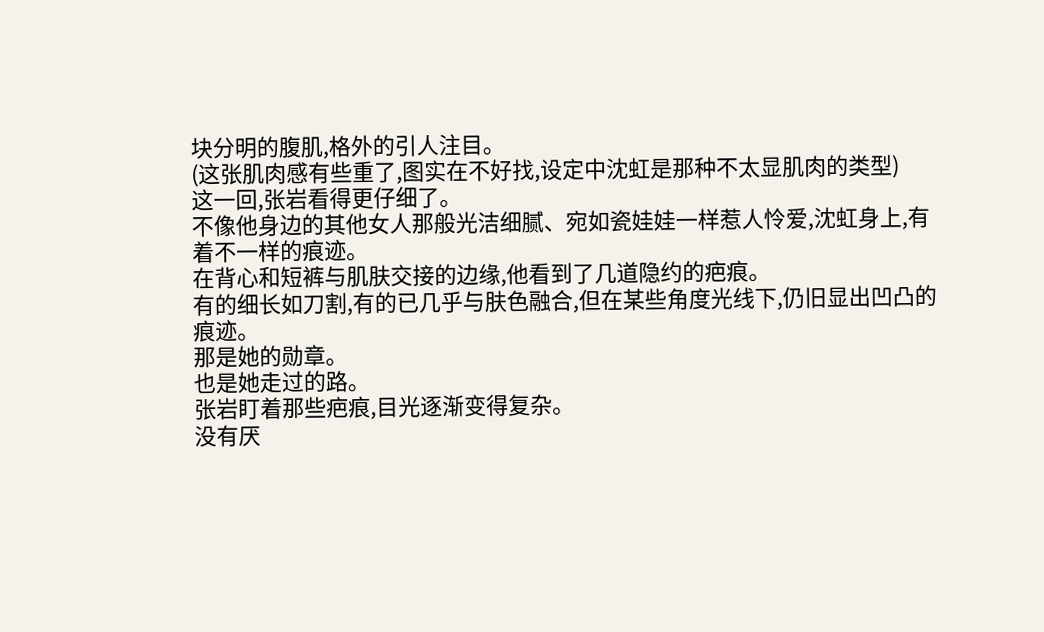块分明的腹肌,格外的引人注目。
(这张肌肉感有些重了,图实在不好找,设定中沈虹是那种不太显肌肉的类型)
这一回,张岩看得更仔细了。
不像他身边的其他女人那般光洁细腻、宛如瓷娃娃一样惹人怜爱,沈虹身上,有着不一样的痕迹。
在背心和短裤与肌肤交接的边缘,他看到了几道隐约的疤痕。
有的细长如刀割,有的已几乎与肤色融合,但在某些角度光线下,仍旧显出凹凸的痕迹。
那是她的勋章。
也是她走过的路。
张岩盯着那些疤痕,目光逐渐变得复杂。
没有厌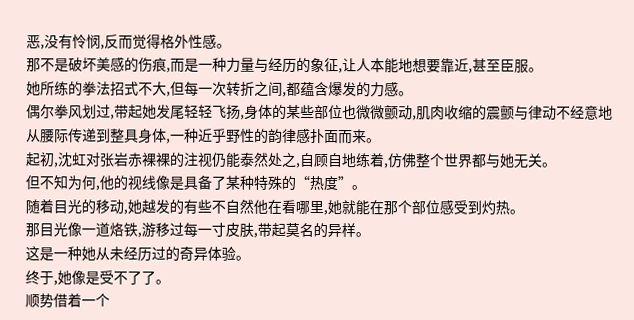恶,没有怜悯,反而觉得格外性感。
那不是破坏美感的伤痕,而是一种力量与经历的象征,让人本能地想要靠近,甚至臣服。
她所练的拳法招式不大,但每一次转折之间,都蕴含爆发的力感。
偶尔拳风划过,带起她发尾轻轻飞扬,身体的某些部位也微微颤动,肌肉收缩的震颤与律动不经意地从腰际传递到整具身体,一种近乎野性的韵律感扑面而来。
起初,沈虹对张岩赤裸裸的注视仍能泰然处之,自顾自地练着,仿佛整个世界都与她无关。
但不知为何,他的视线像是具备了某种特殊的“热度”。
随着目光的移动,她越发的有些不自然他在看哪里,她就能在那个部位感受到灼热。
那目光像一道烙铁,游移过每一寸皮肤,带起莫名的异样。
这是一种她从未经历过的奇异体验。
终于,她像是受不了了。
顺势借着一个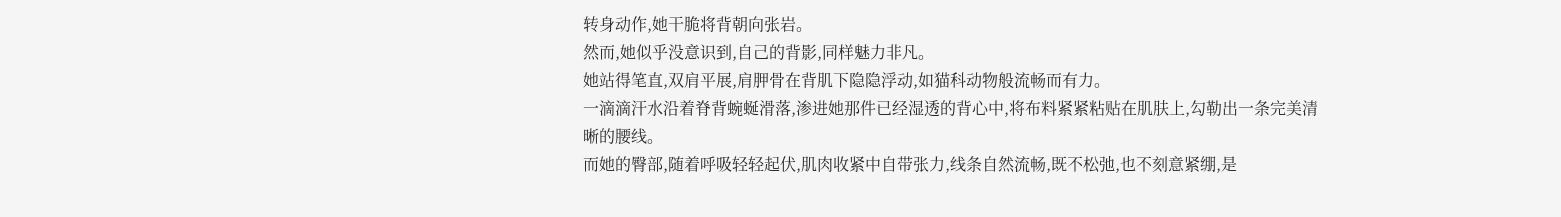转身动作,她干脆将背朝向张岩。
然而,她似乎没意识到,自己的背影,同样魅力非凡。
她站得笔直,双肩平展,肩胛骨在背肌下隐隐浮动,如猫科动物般流畅而有力。
一滴滴汗水沿着脊背蜿蜒滑落,渗进她那件已经湿透的背心中,将布料紧紧粘贴在肌肤上,勾勒出一条完美清晰的腰线。
而她的臀部,随着呼吸轻轻起伏,肌肉收紧中自带张力,线条自然流畅,既不松弛,也不刻意紧绷,是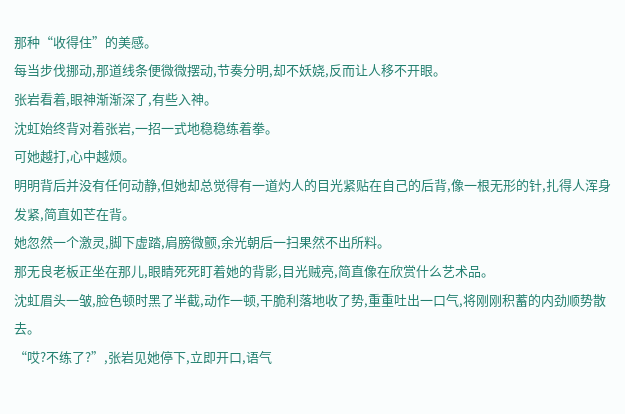那种“收得住”的美感。
每当步伐挪动,那道线条便微微摆动,节奏分明,却不妖娆,反而让人移不开眼。
张岩看着,眼神渐渐深了,有些入神。
沈虹始终背对着张岩,一招一式地稳稳练着拳。
可她越打,心中越烦。
明明背后并没有任何动静,但她却总觉得有一道灼人的目光紧贴在自己的后背,像一根无形的针,扎得人浑身发紧,简直如芒在背。
她忽然一个激灵,脚下虚踏,肩膀微颤,余光朝后一扫果然不出所料。
那无良老板正坐在那儿,眼睛死死盯着她的背影,目光贼亮,简直像在欣赏什么艺术品。
沈虹眉头一皱,脸色顿时黑了半截,动作一顿,干脆利落地收了势,重重吐出一口气,将刚刚积蓄的内劲顺势散去。
“哎?不练了?”,张岩见她停下,立即开口,语气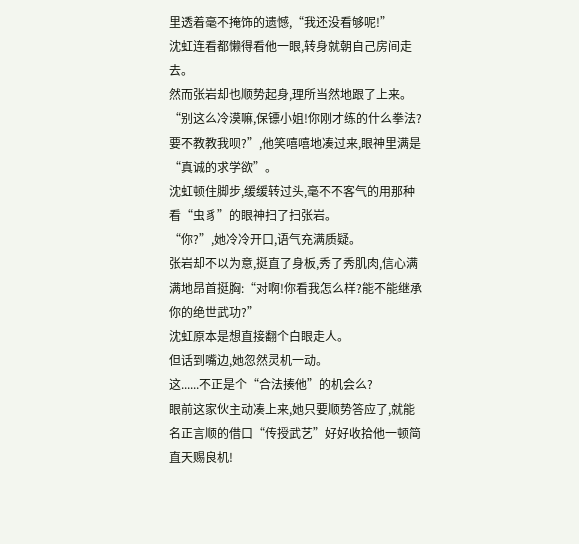里透着毫不掩饰的遗憾,“我还没看够呢!”
沈虹连看都懒得看他一眼,转身就朝自己房间走去。
然而张岩却也顺势起身,理所当然地跟了上来。
“别这么冷漠嘛,保镖小姐!你刚才练的什么拳法?要不教教我呗?”,他笑嘻嘻地凑过来,眼神里满是“真诚的求学欲”。
沈虹顿住脚步,缓缓转过头,毫不不客气的用那种看“虫豸”的眼神扫了扫张岩。
“你?”,她冷冷开口,语气充满质疑。
张岩却不以为意,挺直了身板,秀了秀肌肉,信心满满地昂首挺胸:“对啊!你看我怎么样?能不能继承你的绝世武功?”
沈虹原本是想直接翻个白眼走人。
但话到嘴边,她忽然灵机一动。
这......不正是个“合法揍他”的机会么?
眼前这家伙主动凑上来,她只要顺势答应了,就能名正言顺的借口“传授武艺”好好收拾他一顿简直天赐良机!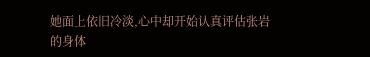她面上依旧冷淡,心中却开始认真评估张岩的身体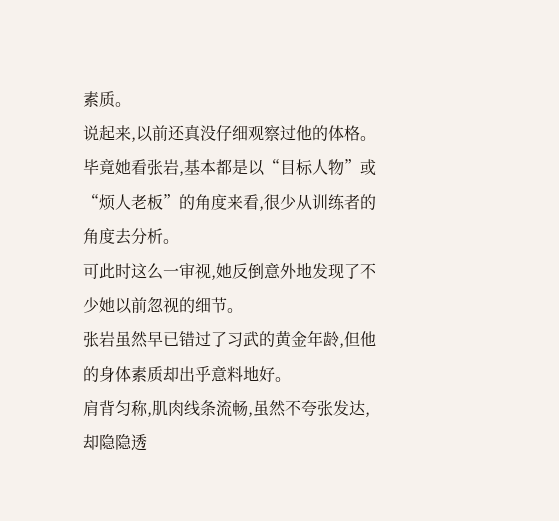素质。
说起来,以前还真没仔细观察过他的体格。
毕竟她看张岩,基本都是以“目标人物”或“烦人老板”的角度来看,很少从训练者的角度去分析。
可此时这么一审视,她反倒意外地发现了不少她以前忽视的细节。
张岩虽然早已错过了习武的黄金年龄,但他的身体素质却出乎意料地好。
肩背匀称,肌肉线条流畅,虽然不夸张发达,却隐隐透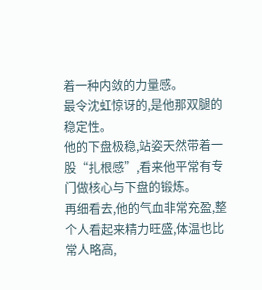着一种内敛的力量感。
最令沈虹惊讶的,是他那双腿的稳定性。
他的下盘极稳,站姿天然带着一股“扎根感”,看来他平常有专门做核心与下盘的锻炼。
再细看去,他的气血非常充盈,整个人看起来精力旺盛,体温也比常人略高,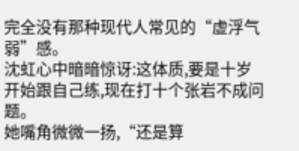完全没有那种现代人常见的“虚浮气弱”感。
沈虹心中暗暗惊讶:这体质,要是十岁开始跟自己练,现在打十个张岩不成问题。
她嘴角微微一扬,“还是算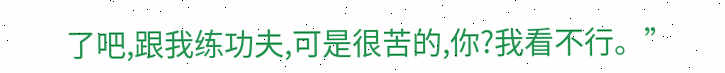了吧,跟我练功夫,可是很苦的,你?我看不行。”